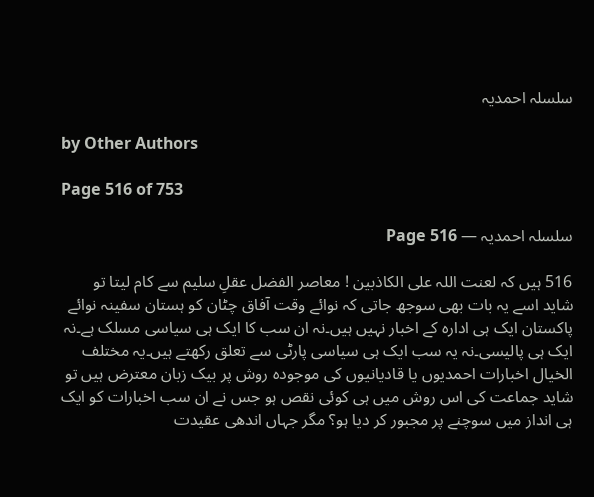سلسلہ احمدیہ

by Other Authors

Page 516 of 753

سلسلہ احمدیہ — Page 516

516 ہیں کہ لعنت اللہ علی الکاذبین ! معاصر الفضل عقلِ سلیم سے کام لیتا تو شاید اسے یہ بات بھی سوجھ جاتی کہ نوائے وقت آفاق چٹان کو ہستان سفینہ نوائے پاکستان ایک ہی ادارہ کے اخبار نہیں ہیں۔نہ ان سب کا ایک ہی سیاسی مسلک ہے۔نہ ایک ہی پالیسی۔نہ یہ سب ایک ہی سیاسی پارٹی سے تعلق رکھتے ہیں۔یہ مختلف الخیال اخبارات احمدیوں یا قادیانیوں کی موجودہ روش پر بیک زبان معترض ہیں تو شاید جماعت کی اس روش میں ہی کوئی نقص ہو جس نے ان سب اخبارات کو ایک ہی انداز میں سوچنے پر مجبور کر دیا ہو؟ مگر جہاں اندھی عقیدت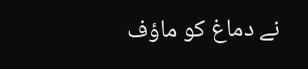نے دماغ کو ماؤف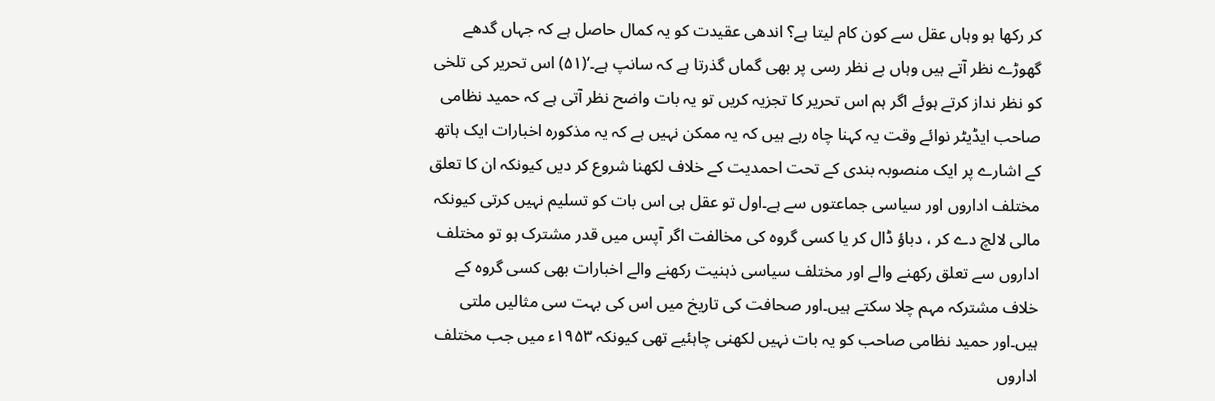کر رکھا ہو وہاں عقل سے کون کام لیتا ہے؟ اندھی عقیدت کو یہ کمال حاصل ہے کہ جہاں گدھے گھوڑے نظر آتے ہیں وہاں بے نظر رسی پر بھی گماں گذرتا ہے کہ سانپ ہے۔‘(۵۱) اس تحریر کی تلخی کو نظر نداز کرتے ہوئے اگر ہم اس تحریر کا تجزیہ کریں تو یہ بات واضح نظر آتی ہے کہ حمید نظامی صاحب ایڈیٹر نوائے وقت یہ کہنا چاہ رہے ہیں کہ یہ ممکن نہیں ہے کہ یہ مذکورہ اخبارات ایک ہاتھ کے اشارے پر ایک منصوبہ بندی کے تحت احمدیت کے خلاف لکھنا شروع کر دیں کیونکہ ان کا تعلق مختلف اداروں اور سیاسی جماعتوں سے ہے۔اول تو عقل ہی اس بات کو تسلیم نہیں کرتی کیونکہ مالی لالچ دے کر ، دباؤ ڈال کر یا کسی گروہ کی مخالفت اگر آپس میں قدر مشترک ہو تو مختلف اداروں سے تعلق رکھنے والے اور مختلف سیاسی ذہنیت رکھنے والے اخبارات بھی کسی گروہ کے خلاف مشترکہ مہم چلا سکتے ہیں۔اور صحافت کی تاریخ میں اس کی بہت سی مثالیں ملتی ہیں۔اور حمید نظامی صاحب کو یہ بات نہیں لکھنی چاہئیے تھی کیونکہ ۱۹۵۳ء میں جب مختلف اداروں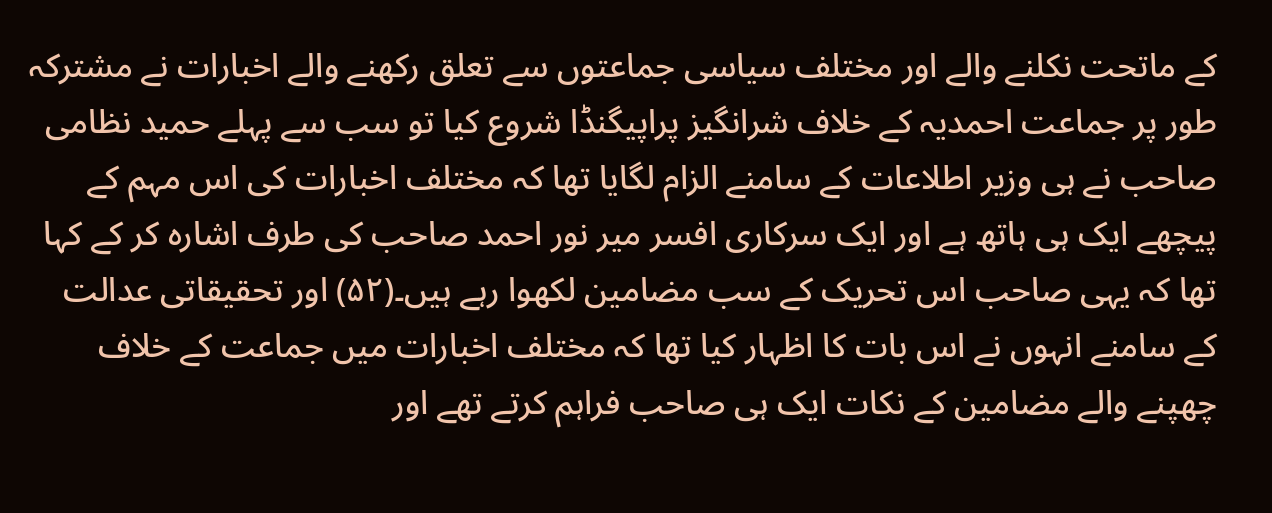کے ماتحت نکلنے والے اور مختلف سیاسی جماعتوں سے تعلق رکھنے والے اخبارات نے مشترکہ طور پر جماعت احمدیہ کے خلاف شرانگیز پراپیگنڈا شروع کیا تو سب سے پہلے حمید نظامی صاحب نے ہی وزیر اطلاعات کے سامنے الزام لگایا تھا کہ مختلف اخبارات کی اس مہم کے پیچھے ایک ہی ہاتھ ہے اور ایک سرکاری افسر میر نور احمد صاحب کی طرف اشارہ کر کے کہا تھا کہ یہی صاحب اس تحریک کے سب مضامین لکھوا رہے ہیں۔(۵۲) اور تحقیقاتی عدالت کے سامنے انہوں نے اس بات کا اظہار کیا تھا کہ مختلف اخبارات میں جماعت کے خلاف چھپنے والے مضامین کے نکات ایک ہی صاحب فراہم کرتے تھے اور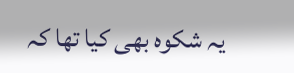یہ شکوہ بھی کیا تھا کہ